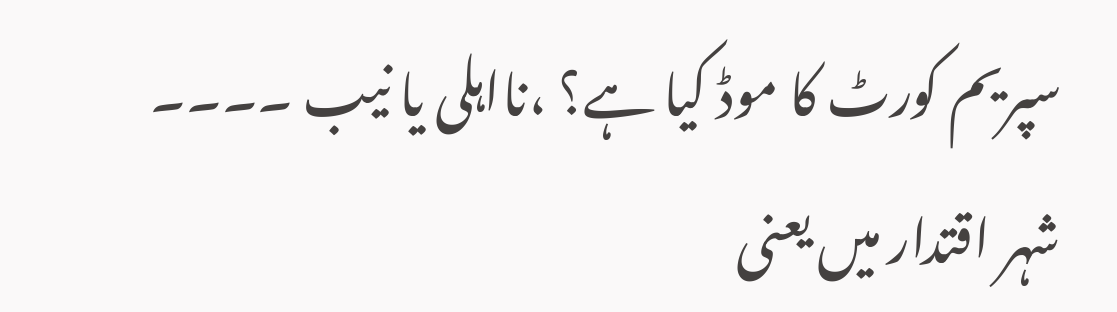سپریم کورٹ کا موڈ کیا ہے؟ ،نااہلی یا نیب ۔۔۔۔
شہر اقتدار میں یعنی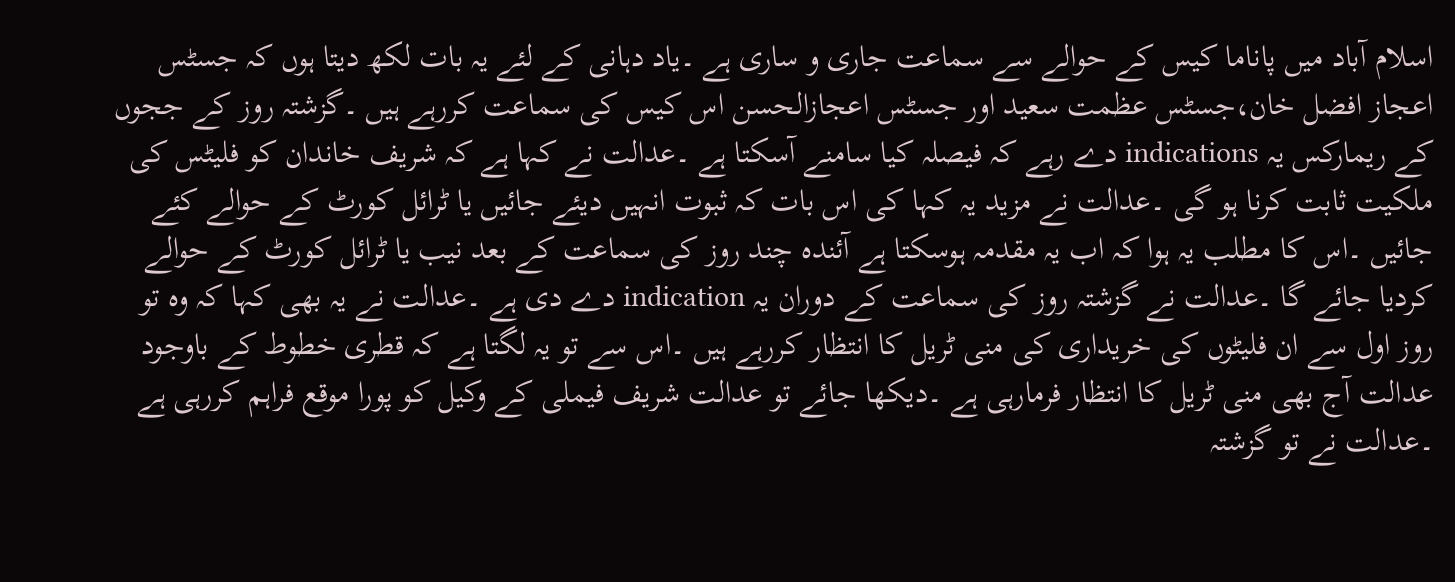اسلام آباد میں پاناما کیس کے حوالے سے سماعت جاری و ساری ہے ۔یاد دہانی کے لئے یہ بات لکھ دیتا ہوں کہ جسٹس اعجاز افضل خان،جسٹس عظمت سعید اور جسٹس اعجازالحسن اس کیس کی سماعت کررہے ہیں ۔گزشتہ روز کے ججوں کے ریمارکس یہ indications دے رہے کہ فیصلہ کیا سامنے آسکتا ہے ۔عدالت نے کہا ہے کہ شریف خاندان کو فلیٹس کی ملکیت ثابت کرنا ہو گی ۔عدالت نے مزید یہ کہا کی اس بات کہ ثبوت انہیں دیئے جائیں یا ٹرائل کورٹ کے حوالے کئے جائیں ۔اس کا مطلب یہ ہوا کہ اب یہ مقدمہ ہوسکتا ہے آئندہ چند روز کی سماعت کے بعد نیب یا ٹرائل کورٹ کے حوالے کردیا جائے گا ۔عدالت نے گزشتہ روز کی سماعت کے دوران یہ indication دے دی ہے ۔عدالت نے یہ بھی کہا کہ وہ تو روز اول سے ان فلیٹوں کی خریداری کی منی ٹریل کا انتظار کررہے ہیں ۔اس سے تو یہ لگتا ہے کہ قطری خطوط کے باوجود عدالت آج بھی منی ٹریل کا انتظار فرمارہی ہے ۔دیکھا جائے تو عدالت شریف فیملی کے وکیل کو پورا موقع فراہم کررہی ہے ۔عدالت نے تو گزشتہ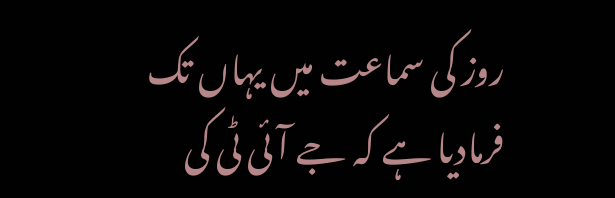روز کی سماعت میں یہاں تک فرمادیا ہے کہ جے آئی ٹی کی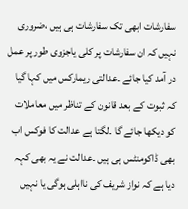سفارشات ابھی تک سفارشات ہی ہیں ،ضروری نہیں کہ ان سفارشات پر کلی یاجزوی طور پر عمل در آمد کیا جائے ۔عدالتی ریمارکس میں کہا گیا کہ ثبوت کے بعد قانون کے تناظر میں معاملات کو دیکھا جائے گا ۔لگتا ہے عدالت کا فوکس اب بھی ڈاکومنٹس ہی ہیں ۔عدالت نے یہ بھی کہہ دیا ہے کہ نواز شریف کی نااہلی ہوگی یا نہیں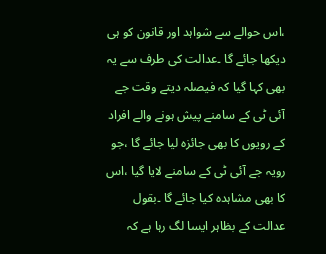،اس حوالے سے شواہد اور قانون کو ہی دیکھا جائے گا ۔عدالت کی طرف سے یہ بھی کہا گیا کہ فیصلہ دیتے وقت جے آئی ٹی کے سامنے پیش ہونے والے افراد کے رویوں کا بھی جائزہ لیا جائے گا ،جو رویہ جے آئی ٹی کے سامنے لایا گیا ،اس کا بھی مشاہدہ کیا جائے گا ۔بقول عدالت کے بظاہر ایسا لگ رہا ہے کہ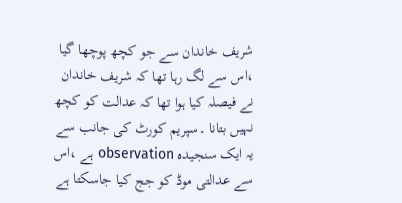شریف خاندان سے جو کچھ پوچھا گیا ،اس سے لگ رہا تھا کہ شریف خاندان نے فیصلہ کیا ہوا تھا کہ عدالت کو کچھ نہیں بتانا ۔سپریم کورٹ کی جانب سے یہ ایک سنجیدہ observation ہے ،اس سے عدالتی موڈ کو جج کیا جاسکتا ہے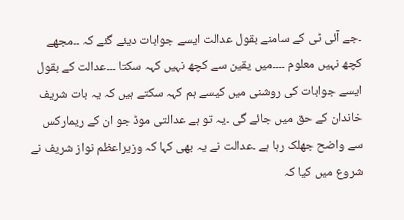۔جے آئی ٹی کے سامنے بقول عدالت ایسے جوابات دیئے گئے کہ ۔۔مجھے کچھ نہیں معلوم ۔۔۔۔میں یقین سے کچھ نہیں کہہ سکتا ۔۔۔عدالت کے بقول ایسے جوابات کی روشنی میں کیسے ہم کہہ سکتے ہیں کہ یہ بات شریف خاندان کے حق میں جائے گی ۔یہ تو ہے عدالتی موڈ جو ان کے ریمارکس سے واضح جھلک رہا ہے ۔عدالت نے یہ بھی کہا کہ وزیراعظم نواز شریف نے شروع میں کیا کہ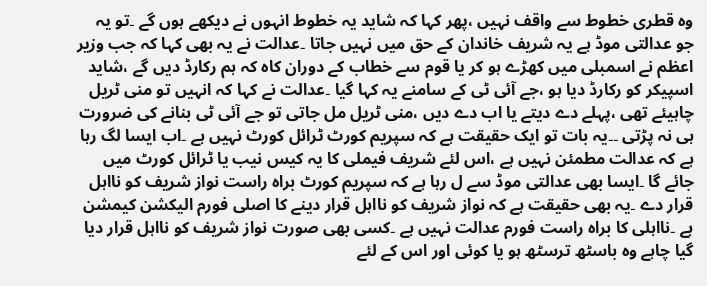وہ قطری خطوط سے واقف نہیں ،پھر کہا کہ شاید یہ خطوط انہوں نے دیکھے ہوں گے ۔تو یہ جو عدالتی موڈ ہے یہ شریف خاندان کے حق میں نہیں جاتا ۔عدالت نے یہ بھی کہا کہ جب وزیر اعظم نے اسمبلی میں کھڑے ہو کر یا قوم سے خطاب کے دوران کاہ کہ ہم رکارڈ دیں گے ،شاید اسپیکر کو رکارڈ دیا ہو ،جے آئی ٹی کے سامنے یہ کہا گیا ۔عدالت نے کہا کہ انہیں تو منی ٹریل چاہیئے تھی ،پہلے دے دیتے یا اب دے دیں ،منی ٹریل مل جاتی تو جے آئی ٹی بنانے کی ضرورت ہی نہ پڑتی ۔۔یہ بات تو ایک حقیقت ہے کہ سپریم کورٹ ٹرائل کورٹ نہیں ہے ۔اب ایسا لگ رہا ہے کہ عدالت مطمئن نہیں ہے ،اس لئے شریف فیملی کا یہ کیس نیب یا ٹرائل کورٹ میں جائے گا ۔ایسا بھی عدالتی موڈ سے ل رہا ہے کہ سپریم کورٹ براہ راست نواز شریف کو نااہل قرار دے ۔یہ بھی حقیقت ہے کہ نواز شریف کو نااہل قرار دینے کا اصلی فورم الیکشن کیمشن ہے ۔نااہلی کا براہ راست فورم عدالت نہیں ہے ۔کسی بھی صورت نواز شریف کو نااہل قرار دیا گیا چاہے وہ باسٹھ ترسٹھ ہو یا کوئی اور اس کے لئے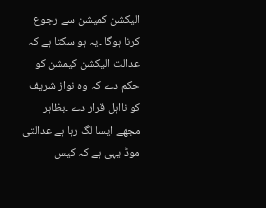الیکشن کمیشن سے رجوع کرنا ہوگا ۔یہ ہو سکتا ہے کہ عدالت الیکشن کیمشن کو حکم دے کہ وہ نواز شریف کو نااہل قرار دے ۔بظاہر مجھے ایسا لگ رہا ہے عدالتی موڈ یہی ہے کہ کیس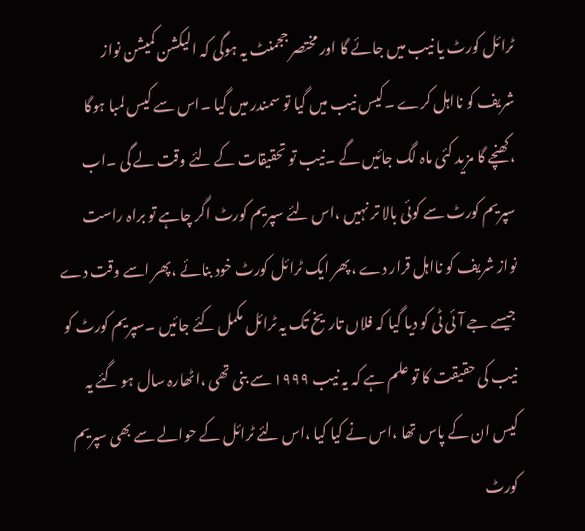ٹرائل کورٹ یا نیب میں جائے گا اور مختصر ججمنٹ یہ ہوگی کہ الیکشن کمیشن نواز شریف کو نااہل کرے ۔کیس نیب میں گیا تو سمندر میں گیا ۔اس سے کیس لمبا ہوگا ،کھنچے گا مزید کئی ماہ لگ جائیں گے ۔نیب تو تحقیقات کے لئے وقت لے گی ۔اب سپریم کورٹ سے کوئی بالا تر نہیں ،اس لئے سپریم کورٹ اگر چاہے تو براہ راست نواز شریف کو نااہل قرار دے ،پھر ایک ٹرائل کورٹ خود بنائے ،پھر اسے وقت دے جیسے جے آئی ٹی کو دیا گیا کہ فلاں تاریخ تک یہ ٹرائل مکمل کئے جائیں ۔سپریم کورٹ کو نیب کی حقیقت کا تو علم ہے کہ یہ نیب ۱۹۹۹ سے بنی تھی ،اٹھارہ سال ہو گئے یہ کیس ان کے پاس تھا ،اس نے کیا کیا ،اس لئے ٹرائل کے حوالے سے بھی سپریم کورٹ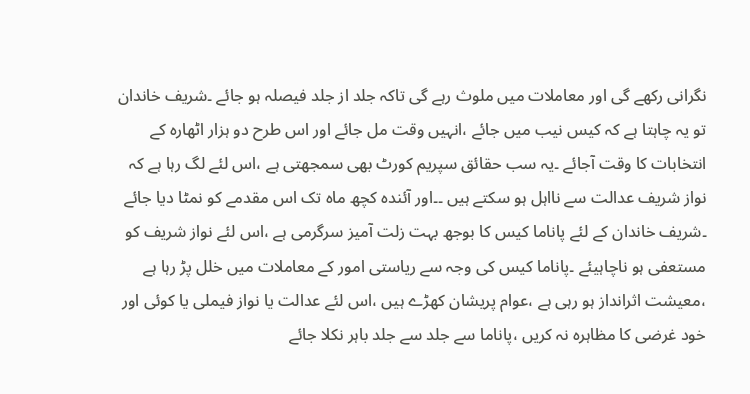نگرانی رکھے گی اور معاملات میں ملوث رہے گی تاکہ جلد از جلد فیصلہ ہو جائے ۔شریف خاندان تو یہ چاہتا ہے کہ کیس نیب میں جائے ،انہیں وقت مل جائے اور اس طرح دو ہزار اٹھارہ کے انتخابات کا وقت آجائے ۔یہ سب حقائق سپریم کورٹ بھی سمجھتی ہے ،اس لئے لگ رہا ہے کہ نواز شریف عدالت سے نااہل ہو سکتے ہیں ۔۔اور آئندہ کچھ ماہ تک اس مقدمے کو نمٹا دیا جائے ۔شریف خاندان کے لئے پاناما کیس کا بوجھ بہت زلت آمیز سرگرمی ہے ،اس لئے نواز شریف کو مستعفی ہو ناچاہیئے ۔پاناما کیس کی وجہ سے ریاستی امور کے معاملات میں خلل پڑ رہا ہے ،معیشت اثرانداز ہو رہی ہے ،عوام پریشان کھڑے ہیں ،اس لئے عدالت یا نواز فیملی یا کوئی اور خود غرضی کا مظاہرہ نہ کریں ،پاناما سے جلد سے جلد باہر نکلا جائے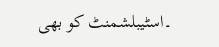۔اسٹیبلشمنٹ کو بھی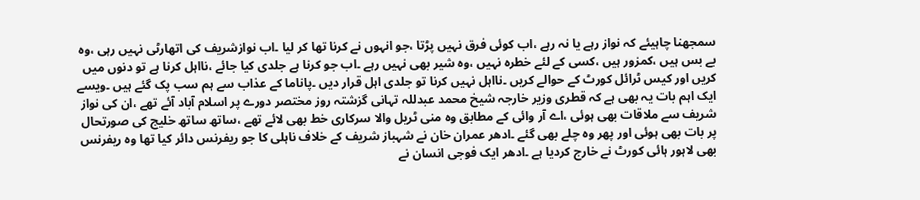سمجھنا چاہیئے کہ نواز رہے یا نہ رہے ،اب کوئی فرق نہیں پڑتا ،جو انہوں نے کرنا تھا کر لیا ۔اب نوازشریف کی اتھارٹی نہیں رہی ،وہ بے بس ہیں ،کمزور ہیں ،کسی کے لئے خطرہ نہیں ،وہ شیر بھی نہیں رہے ۔اب جو کرنا ہے جلدی کیا جائے ،نااہل کرنا ہے تو دنوں میں کریں اور کیس ٹرائل کورٹ کے حوالے کریں ۔نااہل نہیں کرنا تو جلدی اہل قرار دیں ۔پاناما کے عذاب سے ہم سب پک گئے ہیں ۔ویسے ایک اہم بات یہ بھی ہے کہ قطری وزیر خارجہ شیخ محمد عبدللہ تہانی گزشتہ روز مختصر دورے پر اسلام آباد آئے تھے ،ان کی نواز شریف سے ملاقات بھی ہوئی ،اے آر وائی کے مطابق وہ منی ٹریل والا سرکاری خط بھی لائے تھے ،ساتھ ساتھ خلیج کی صورتحال پر بات بھی ہوئی اور پھر وہ چلے بھی گئے ۔ادھر عمران خان نے شہباز شریف کے خلاف ناہلی کا جو ریفرنس دائر کیا تھا وہ ریفرنس بھی لاہور ہائی کورٹ نے خارج کردیا ہے ۔ادھر ایک فوجی انسان نے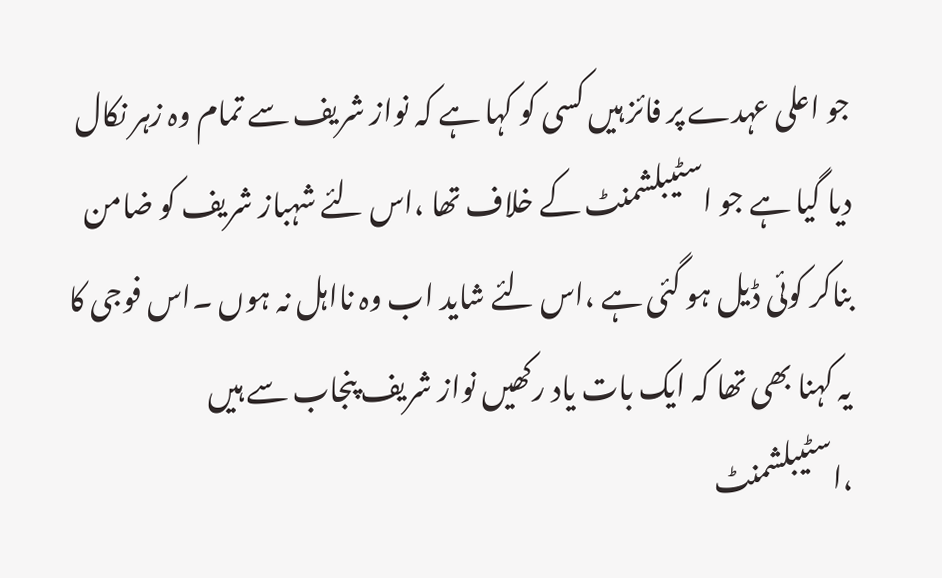جو اعلی عہدے پر فائز ہیں کسی کو کہا ہے کہ نواز شریف سے تمام وہ زہر نکال دیا گیا ہے جو اسٹیبلشمنٹ کے خلاف تھا ،اس لئے شہباز شریف کو ضامن بناکر کوئی ڈیل ہو گئی ہے ،اس لئے شاید اب وہ نااہل نہ ہوں ۔اس فوجی کا یہ کہنا بھی تھا کہ ایک بات یاد رکھیں نواز شریف پنجاب سے ہیں ،اسٹیبلشمنٹ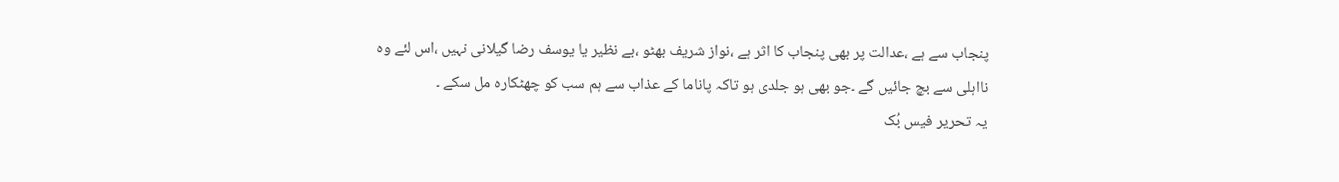پنجاب سے ہے ،عدالت پر بھی پنجاب کا اثر ہے ،نواز شریف بھٹو ،بے نظیر یا یوسف رضا گیلانی نہیں ،اس لئے وہ نااہلی سے بچ جائیں گے ۔جو بھی ہو جلدی ہو تاکہ پاناما کے عذاب سے ہم سب کو چھٹکارہ مل سکے ۔
یہ تحریر فیس بُک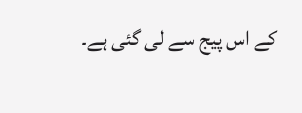کے اس پیج سے لی گئی ہے۔